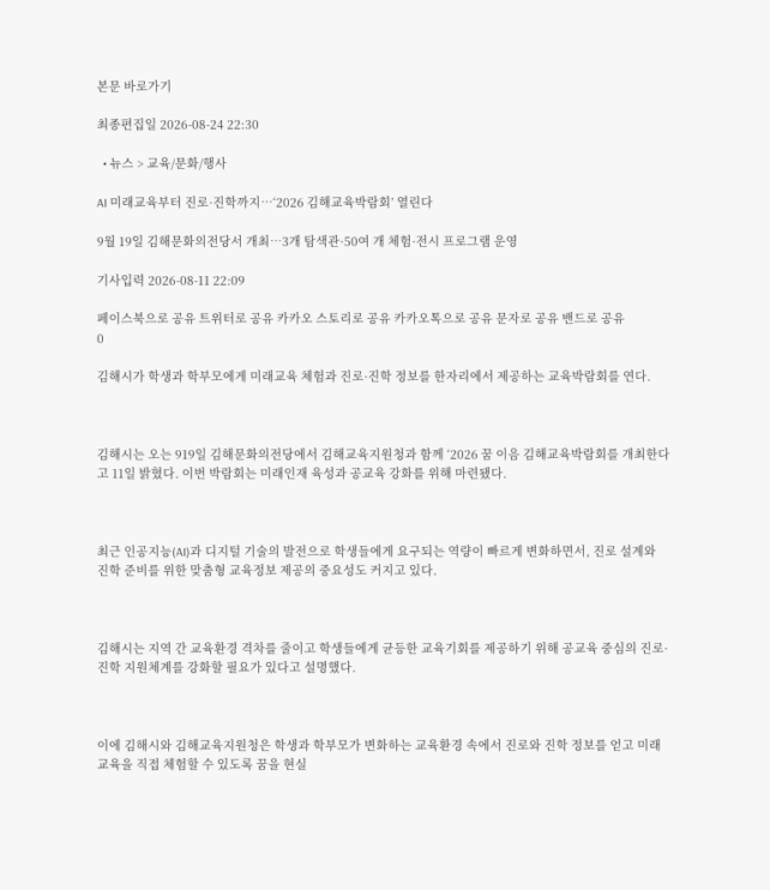본문 바로가기

최종편집일 2026-08-24 22:30

  • 뉴스 > 교육/문화/행사

AI 미래교육부터 진로·진학까지…‘2026 김해교육박람회’ 열린다

9월 19일 김해문화의전당서 개최…3개 탐색관·50여 개 체험·전시 프로그램 운영

기사입력 2026-08-11 22:09

페이스북으로 공유 트위터로 공유 카카오 스토리로 공유 카카오톡으로 공유 문자로 공유 밴드로 공유
0

김해시가 학생과 학부모에게 미래교육 체험과 진로·진학 정보를 한자리에서 제공하는 교육박람회를 연다.



김해시는 오는 919일 김해문화의전당에서 김해교육지원청과 함께 ‘2026 꿈 이음 김해교육박람회를 개최한다고 11일 밝혔다. 이번 박람회는 미래인재 육성과 공교육 강화를 위해 마련됐다.



최근 인공지능(AI)과 디지털 기술의 발전으로 학생들에게 요구되는 역량이 빠르게 변화하면서, 진로 설계와 진학 준비를 위한 맞춤형 교육정보 제공의 중요성도 커지고 있다.



김해시는 지역 간 교육환경 격차를 줄이고 학생들에게 균등한 교육기회를 제공하기 위해 공교육 중심의 진로·진학 지원체계를 강화할 필요가 있다고 설명했다.



이에 김해시와 김해교육지원청은 학생과 학부모가 변화하는 교육환경 속에서 진로와 진학 정보를 얻고 미래교육을 직접 체험할 수 있도록 꿈을 현실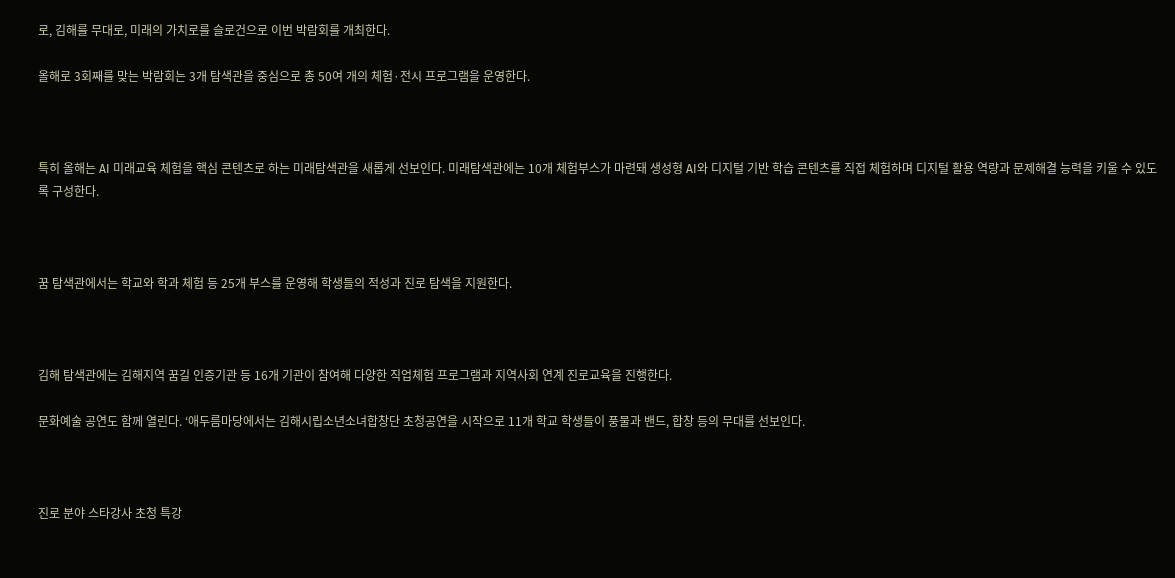로, 김해를 무대로, 미래의 가치로를 슬로건으로 이번 박람회를 개최한다.

올해로 3회째를 맞는 박람회는 3개 탐색관을 중심으로 총 50여 개의 체험·전시 프로그램을 운영한다.



특히 올해는 AI 미래교육 체험을 핵심 콘텐츠로 하는 미래탐색관을 새롭게 선보인다. 미래탐색관에는 10개 체험부스가 마련돼 생성형 AI와 디지털 기반 학습 콘텐츠를 직접 체험하며 디지털 활용 역량과 문제해결 능력을 키울 수 있도록 구성한다.



꿈 탐색관에서는 학교와 학과 체험 등 25개 부스를 운영해 학생들의 적성과 진로 탐색을 지원한다.



김해 탐색관에는 김해지역 꿈길 인증기관 등 16개 기관이 참여해 다양한 직업체험 프로그램과 지역사회 연계 진로교육을 진행한다.

문화예술 공연도 함께 열린다. ‘애두름마당에서는 김해시립소년소녀합창단 초청공연을 시작으로 11개 학교 학생들이 풍물과 밴드, 합창 등의 무대를 선보인다.



진로 분야 스타강사 초청 특강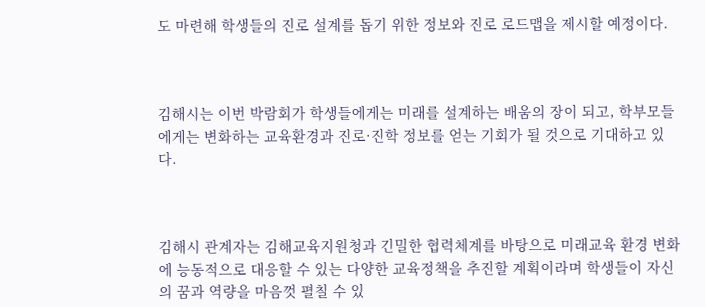도 마련해 학생들의 진로 설계를 돕기 위한 정보와 진로 로드맵을 제시할 예정이다.



김해시는 이번 박람회가 학생들에게는 미래를 설계하는 배움의 장이 되고, 학부모들에게는 변화하는 교육환경과 진로·진학 정보를 얻는 기회가 될 것으로 기대하고 있다.



김해시 관계자는 김해교육지원청과 긴밀한 협력체계를 바탕으로 미래교육 환경 변화에 능동적으로 대응할 수 있는 다양한 교육정책을 추진할 계획이라며 학생들이 자신의 꿈과 역량을 마음껏 펼칠 수 있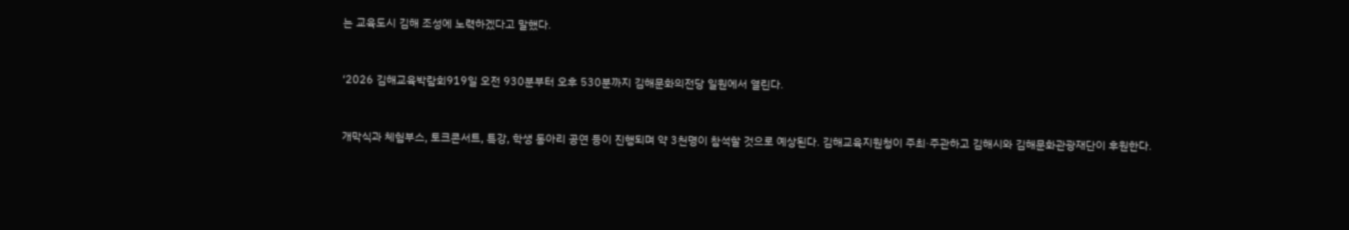는 교육도시 김해 조성에 노력하겠다고 말했다.



‘2026 김해교육박람회919일 오전 930분부터 오후 530분까지 김해문화의전당 일원에서 열린다.



개막식과 체험부스, 토크콘서트, 특강, 학생 동아리 공연 등이 진행되며 약 3천명이 참석할 것으로 예상된다. 김해교육지원청이 주최·주관하고 김해시와 김해문화관광재단이 후원한다.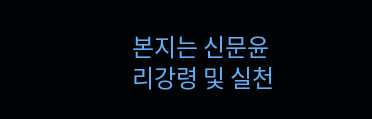본지는 신문윤리강령 및 실천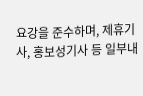요강을 준수하며, 제휴기사, 홍보성기사 등 일부내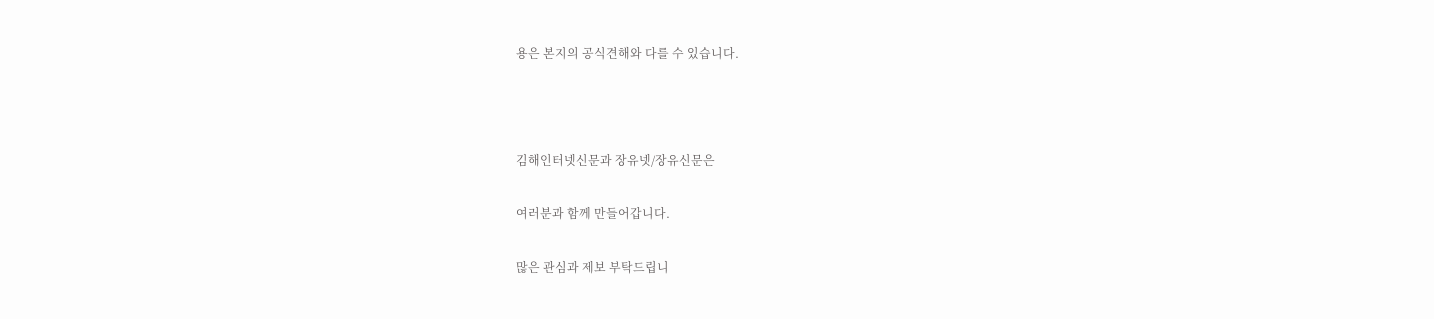용은 본지의 공식견해와 다를 수 있습니다.



김해인터넷신문과 장유넷/장유신문은

여러분과 함께 만들어갑니다.

많은 관심과 제보 부탁드립니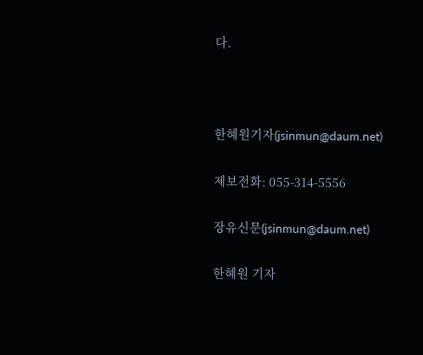다.



한혜원기자(jsinmun@daum.net)

제보전화: 055-314-5556

장유신문(jsinmun@daum.net)

한혜원 기자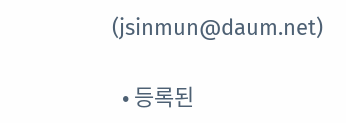(jsinmun@daum.net)

  • 등록된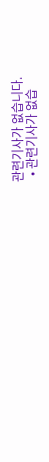관련기사가 없습니다.
  • 관련기사가 없습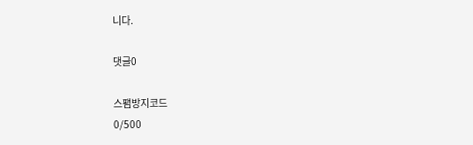니다.

댓글0

스팸방지코드
0/500